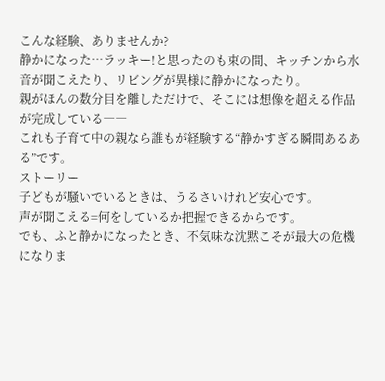こんな経験、ありませんか?
静かになった…ラッキー!と思ったのも束の間、キッチンから水音が聞こえたり、リビングが異様に静かになったり。
親がほんの数分目を離しただけで、そこには想像を超える作品が完成している――
これも子育て中の親なら誰もが経験する“静かすぎる瞬間あるある”です。
ストーリー
子どもが騒いでいるときは、うるさいけれど安心です。
声が聞こえる=何をしているか把握できるからです。
でも、ふと静かになったとき、不気味な沈黙こそが最大の危機になりま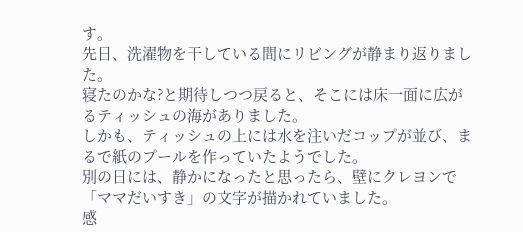す。
先日、洗濯物を干している間にリビングが静まり返りました。
寝たのかな?と期待しつつ戻ると、そこには床一面に広がるティッシュの海がありました。
しかも、ティッシュの上には水を注いだコップが並び、まるで紙のプールを作っていたようでした。
別の日には、静かになったと思ったら、壁にクレヨンで「ママだいすき」の文字が描かれていました。
感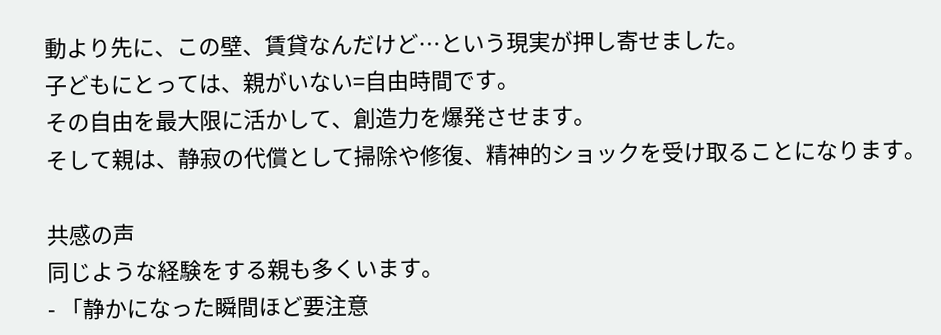動より先に、この壁、賃貸なんだけど…という現実が押し寄せました。
子どもにとっては、親がいない=自由時間です。
その自由を最大限に活かして、創造力を爆発させます。
そして親は、静寂の代償として掃除や修復、精神的ショックを受け取ることになります。

共感の声
同じような経験をする親も多くいます。
- 「静かになった瞬間ほど要注意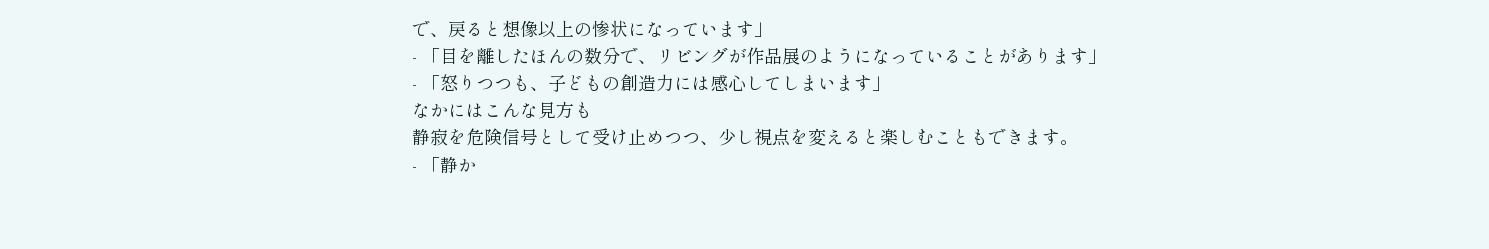で、戻ると想像以上の惨状になっています」
- 「目を離したほんの数分で、リビングが作品展のようになっていることがあります」
- 「怒りつつも、子どもの創造力には感心してしまいます」
なかにはこんな見方も
静寂を危険信号として受け止めつつ、少し視点を変えると楽しむこともできます。
- 「静か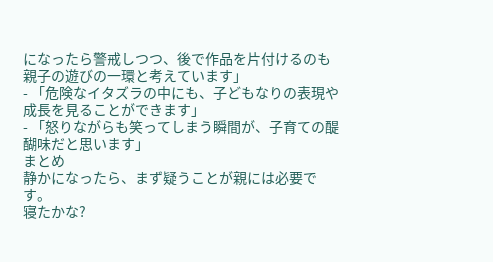になったら警戒しつつ、後で作品を片付けるのも親子の遊びの一環と考えています」
- 「危険なイタズラの中にも、子どもなりの表現や成長を見ることができます」
- 「怒りながらも笑ってしまう瞬間が、子育ての醍醐味だと思います」
まとめ
静かになったら、まず疑うことが親には必要です。
寝たかな?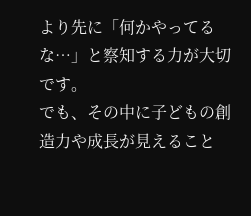より先に「何かやってるな…」と察知する力が大切です。
でも、その中に子どもの創造力や成長が見えること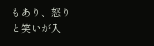もあり、怒りと笑いが入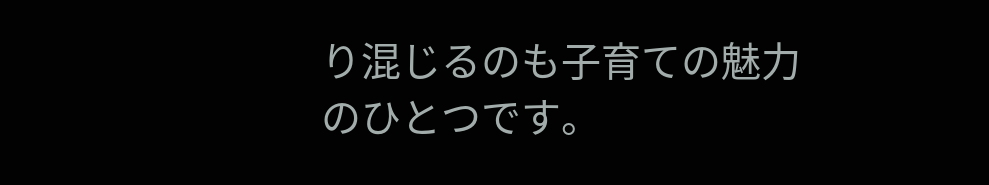り混じるのも子育ての魅力のひとつです。